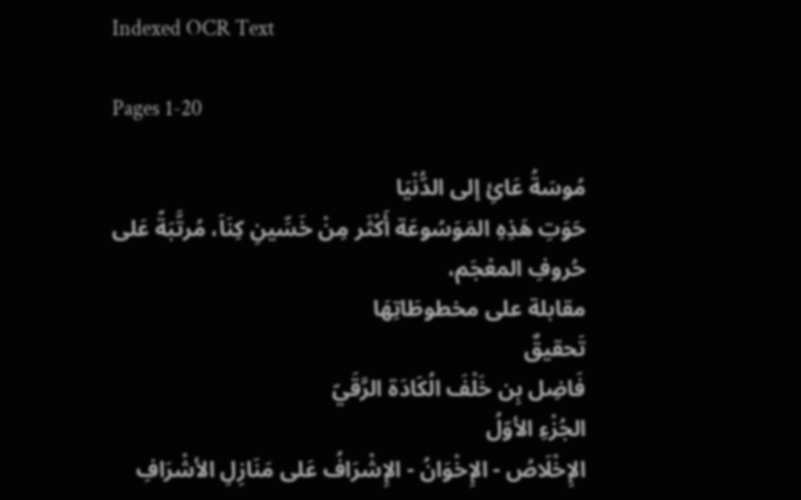Indexed OCR Text

Pages 1-20

مُوسَةُ عَائِ إلى الدُّنْيَا
حَوَتِ هَذِهِ المَوَسُوعَة أَكْثَر مِنْ خَسِّينِ كِنَاَ، مُرتَّبَةً عَلى حُروفِ المعْجَم،
مقابلة على مخطوطَاتِهَا
تَحقيقٌ
فَاضِل بِن خَلْفَ الُكَادَة الرَّقَيّ
الجُزْءِ الأوّلُ
الإِخْلَاصُ - الإِخْوَانُ - الإِشْرَافُ عَلى مَنَازِلِ الأشْرَافِ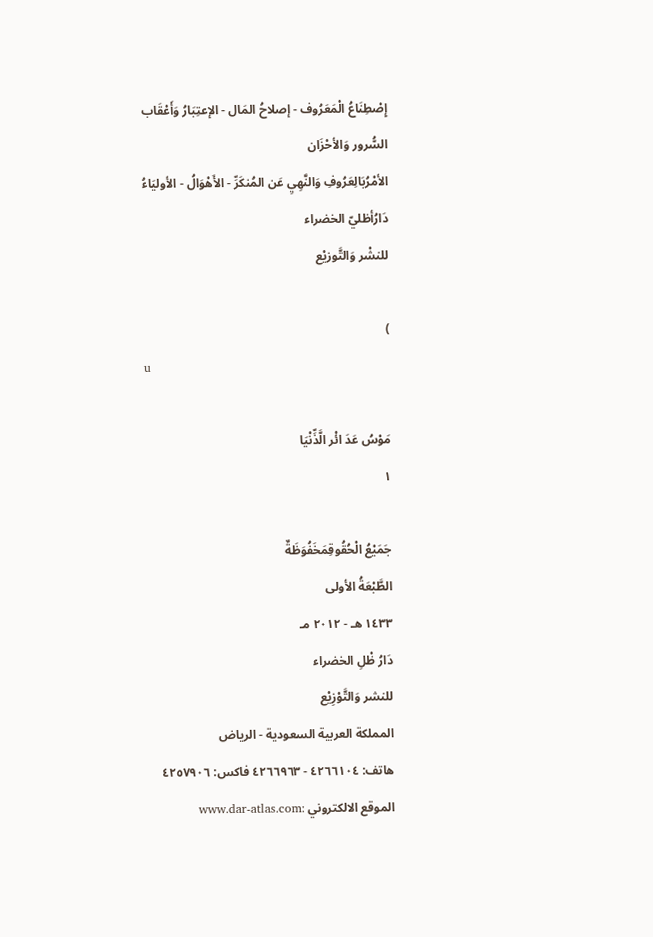إِصْطِنَاعُ الْمَعَرُوف - إصلاحُ المَال - الإعتِبَارُ وَأَعْقَاب السُّرور وَالأحْزَان
الأمْرُبَالِعَرُوفِ وَالنَّهِيِ عَن المُنكَرِّ - الأَهْوَالُ - الأوليَاءُ
دَارُأظليّ الخضراء
للنشْر وَالتَّوزيْع

)
u

مَوْسُ عَدَ ائْر الَّذِّنْيَا
١

جَمَيْعُ الْحُقُوقِمَخَفُوَظَةٌ
الطَّبْعَةُ الأولى
١٤٣٣ هـ - ٢٠١٢ مـ
دَارُ ظْلِ الخضراء
للنشر وَالتَّوْزِيْع
المملكة العربية السعودية - الرياض
هاتف: ٤٢٦٦١٠٤ - ٤٢٦٦٩٦٣ فاكس: ٤٢٥٧٩٠٦
الموقع الالكتروني :www.dar-atlas.com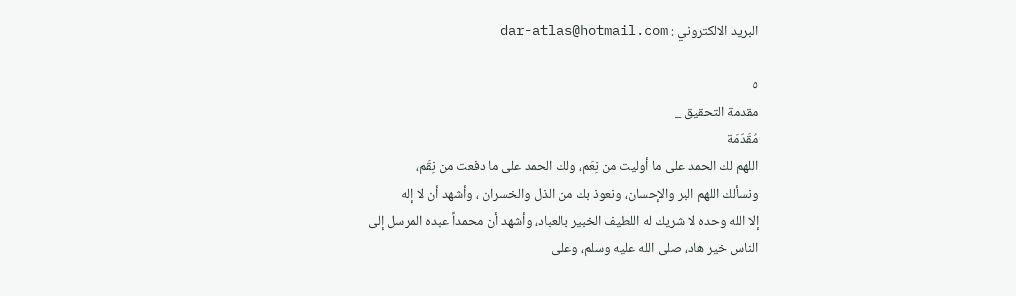البريد الالكتروني : dar-atlas@hotmail.com

٥
مقدمة التحقیق _
مُقَدّمَة
اللهم لك الحمد على ما أوليت من نِعَم، ولك الحمد على ما دفعت من نِقَم،
ونسألك اللهم البر والإحسان، ونعوذ بك من الذل والخسران ، وأشهد أن لا إله
إلا الله وحده لا شريك له اللطيف الخبير بالعباد، وأشهد أن محمداً عبده المرسل إلى
الناس خير هاد، صلى الله عليه وسلم، وعلى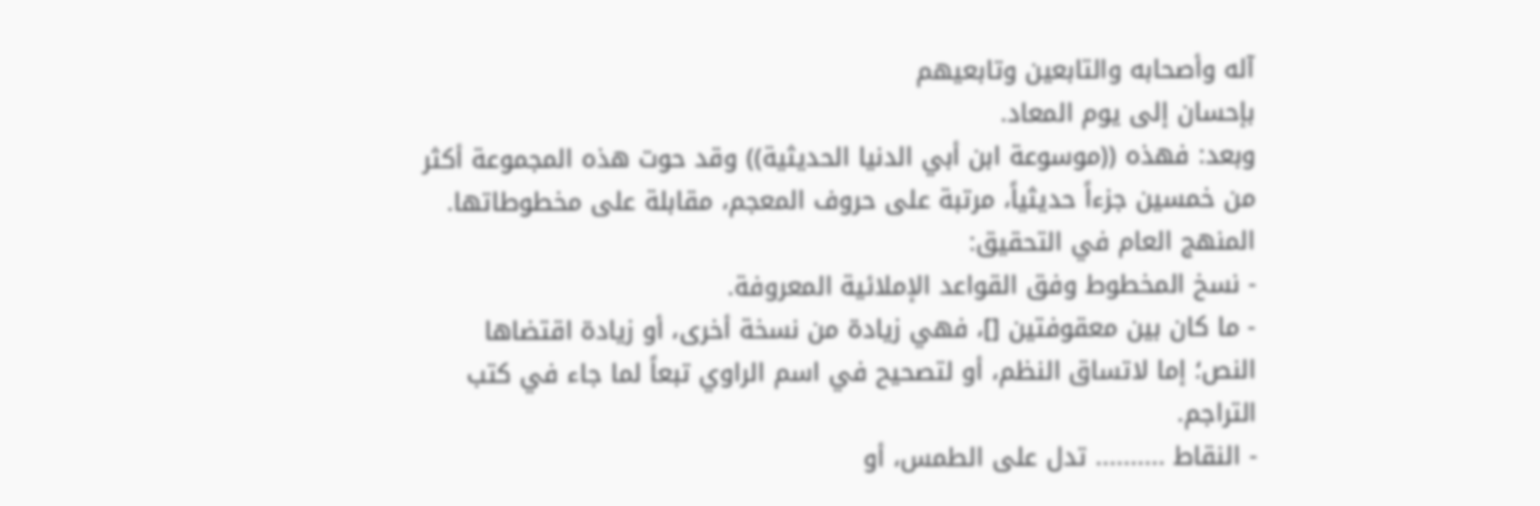آله وأصحابه والتابعين وتابعيهم
بإحسان إلى يوم المعاد.
وبعد: فهذه ((موسوعة ابن أبي الدنيا الحديثية)) وقد حوت هذه المجموعة أكثر
من خمسين جزءاً حديثياً، مرتبة على حروف المعجم، مقابلة على مخطوطاتها.
المنهج العام في التحقيق:
- نسخ المخطوط وفق القواعد الإملائية المعروفة.
- ما كان بين معقوفتين []، فهي زيادة من نسخة أخرى، أو زيادة اقتضاها
النص؛ إما لاتساق النظم، أو لتصحيح في اسم الراوي تبعاً لما جاء في كتب
التراجم.
- النقاط .......... تدل على الطمس، أو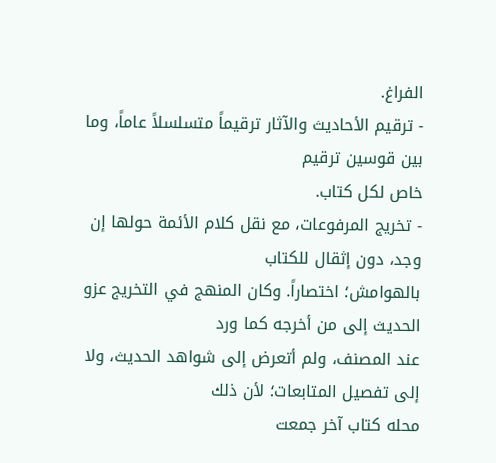الفراغ.
- ترقيم الأحاديث والآثار ترقيماً متسلسلاً عاماً، وما بين قوسين ترقيم
خاص لکل کتاب.
- تخريج المرفوعات، مع نقل كلام الأئمة حولها إن وجد، دون إثقال للكتاب
بالهوامش؛ اختصاراً. وكان المنهج في التخريج عزو الحديث إلى من أخرجه كما ورد
عند المصنف، ولم أتعرض إلى شواهد الحديث، ولا إلى تفصيل المتابعات؛ لأن ذلك
محله كتاب آخر جمعت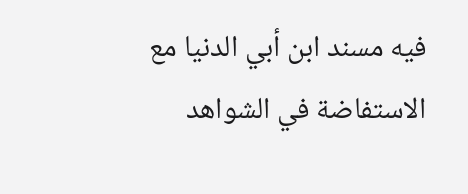فيه مسند ابن أبي الدنيا مع الاستفاضة في الشواهد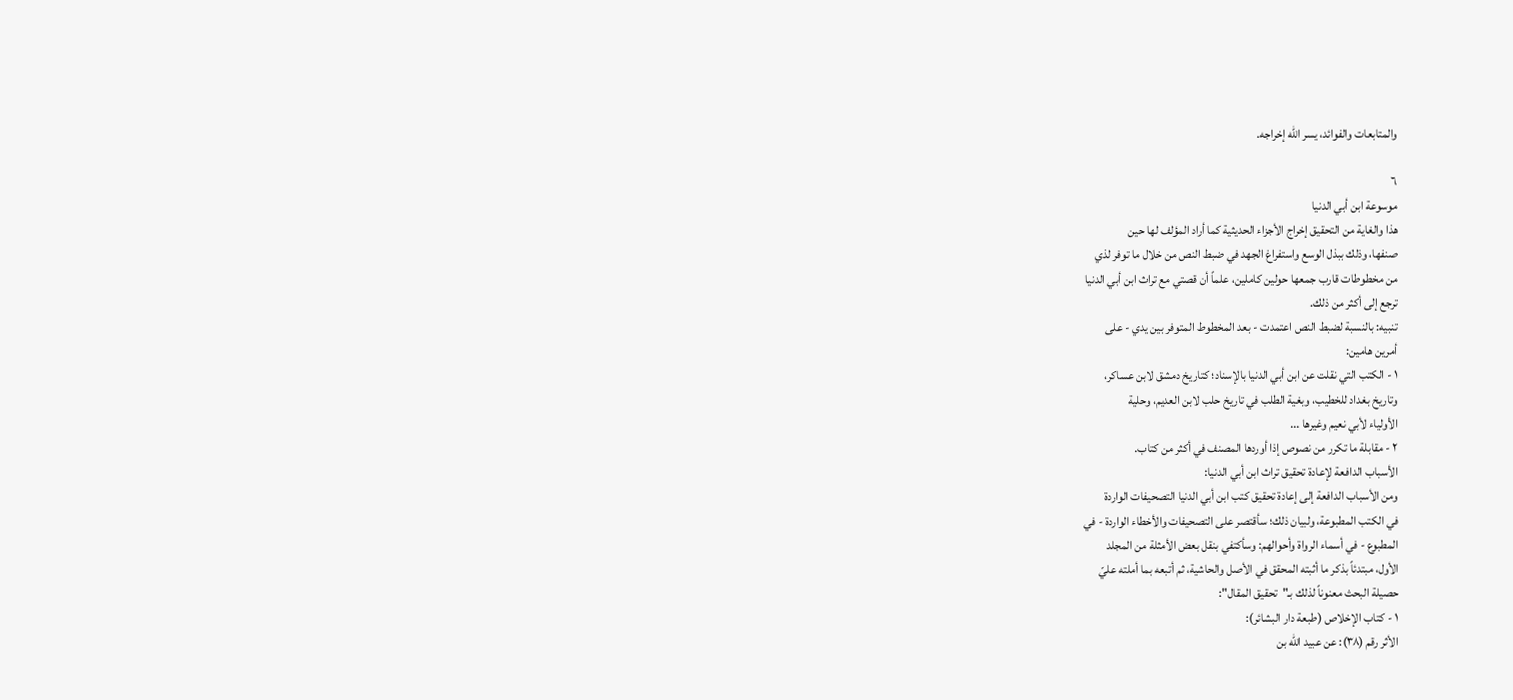والمتابعات والفوائد، يسر الله إخراجه.

٦
موسوعة ابن أبي الدنيا
هذا والغاية من التحقيق إخراج الأجزاء الحديثية كما أراد المؤلف لها حين
صنفها، وذلك ببذل الوسع واستفراغ الجهد في ضبط النص من خلال ما توفر لذي
من مخطوطات قارب جمعها حولين كاملين، علماً أن قصتي مع تراث ابن أبي الدنيا
ترجع إلى أكثر من ذلك.
تنبيه: بالنسبة لضبط النص اعتمدت - بعد المخطوط المتوفر بين يدي - على
أمرين هامين:
١ - الكتب التي نقلت عن ابن أبي الدنيا بالإسناد؛ کتاریخ دمشق لابن عساكر،
وتاريخ بغداد للخطيب، وبغية الطلب في تاريخ حلب لابن العديم، وحلية
الأولياء لأبي نعيم وغيرها ...
٢ - مقابلة ما تكرر من نصوص إذا أوردها المصنف في أکثر من کتاب.
الأسباب الدافعة لإعادة تحقیق تراث ابن أبي الدنيا:
ومن الأسباب الدافعة إلى إعادة تحقيق كتب ابن أبي الدنيا التصحيفات الواردة
في الكتب المطبوعة، ولبيان ذلك؛ سأقتصر على التصحيفات والأخطاء الواردة - في
المطبوع - في أسماء الرواة وأحوالهم: وسأكتفي بنقل بعض الأمثلة من المجلد
الأول، مبتدئاً بذكر ما أثبته المحقق في الأصل والحاشية، ثم أتبعه بما أملته عليّ
حصيلة البحث معنوناً لذلك بـ"تحقيق المقال":
١ - كتاب الإخلاص (طبعة دار البشائر):
الأثر رقم (٣٨): عن عبيد الله بن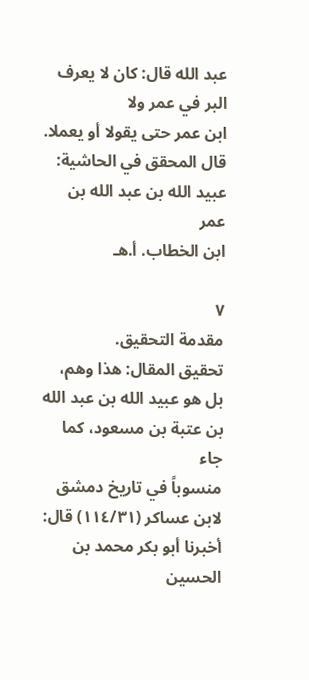عبد الله قال: كان لا يعرف البر في عمر ولا
ابن عمر حتى يقولا أو يعملا. قال المحقق في الحاشية: عبيد الله بن عبد الله بن عمر
ابن الخطاب. أ.هـ

٧
مقدمة التحقيق.
تحقيق المقال: هذا وهم، بل هو عبيد الله بن عبد الله بن عتبة بن مسعود، كما جاء
منسوباً في تاريخ دمشق لابن عساكر (١١٤/٣١) قال: أخبرنا أبو بكر محمد بن
الحسين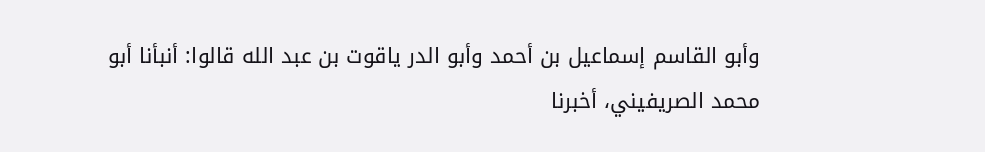وأبو القاسم إسماعيل بن أحمد وأبو الدر ياقوت بن عبد الله قالوا: أنبأنا أبو
محمد الصريفيني، أخبرنا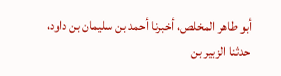أبو طاهر المخلص، أخبرنا أحمد بن سليمان بن داود،
حدثنا الزبير بن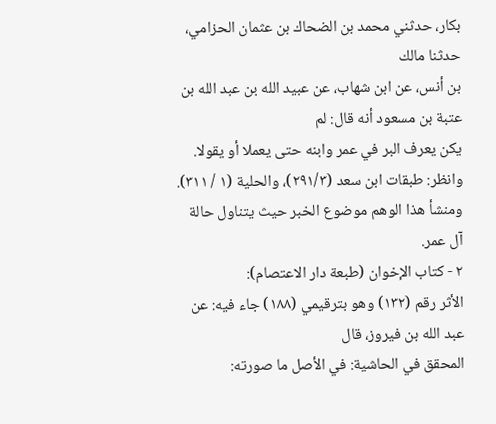بكار، حدثني محمد بن الضحاك بن عثمان الحزامي، حدثنا مالك
بن أنس، عن ابن شهاب، عن عبيد الله بن عبد الله بن عتبة بن مسعود أنه قال: لم
یکن یعرف البر في عمر وابنه حتى يعملا أو يقولا.
وانظر: طبقات ابن سعد (٢٩١/٣)، والحلية (١ / ٣١١).
ومنشأ هذا الوهم موضوع الخبر حيث يتناول حالة آل عمر.
٢ - كتاب الإخوان (طبعة دار الاعتصام):
الأثر رقم (١٣٢) وهو بترقيمي (١٨٨) جاء فيه: عن عبد الله بن فيروز، قال
المحقق في الحاشية: في الأصل ما صورته: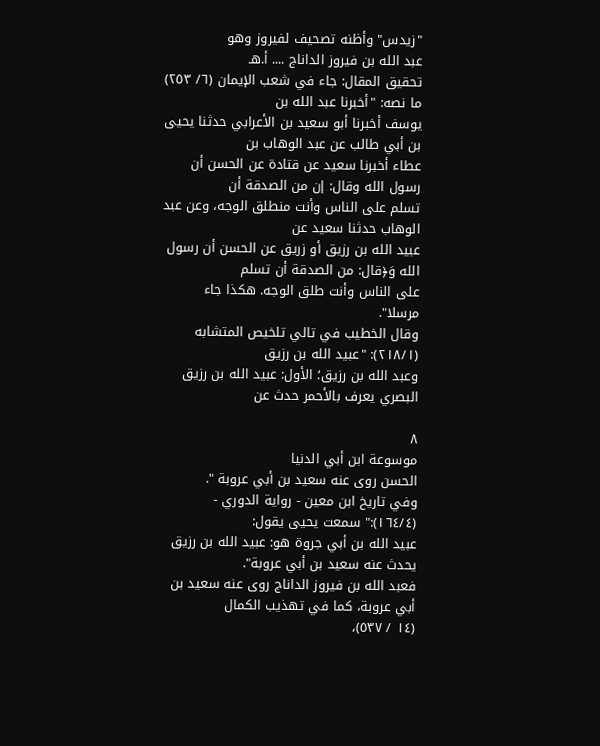"زيدس" وأظنه تصحيف لفيروز وهو
عبد الله بن فيروز الداناج .... أ.هـ
تحقيق المقال: جاء في شعب الإيمان (٦/ ٢٥٣) ما نصه: "أخبرنا عبد الله بن
يوسف أخبرنا أبو سعيد بن الأعرابي حدثنا يحيى بن أبي طالب عن عبد الوهاب بن
عطاء أخبرنا سعيد عن قتادة عن الحسن أن رسول الله وقال: إن من الصدقة أن
تسلم على الناس وأنت منطلق الوجه، وعن عبد الوهاب حدثنا سعيد عن
عبيد الله بن رزيق أو زريق عن الحسن أن رسول الله وَ﴿قال: من الصدقة أن تسلم
على الناس وأنت طلق الوجه. هكذا جاء مرسلا".
وقال الخطيب في تالي تلخيص المتشابه (٢١٨/١): "عبيد الله بن رزيق
وعبد الله بن رزيق؛ الأول: عبيد الله بن رزيق البصري يعرف بالأحمر حدث عن

٨
موسوعة ابن أبي الدنيا
الحسن روى عنه سعيد بن أبي عروبة ".
وفي تاريخ ابن معين - رواية الدوري - (١٦٤/٤):" سمعت يحيى يقول:
عبيد الله بن أبي جروة هو: عبيد الله بن رزيق يحدث عنه سعيد بن أبي عروبة".
فعبد الله بن فيروز الداناج روی عنه سعید بن أبي عروبة، کما في تهذيب الكمال
(١٤ / ٥٣٧)،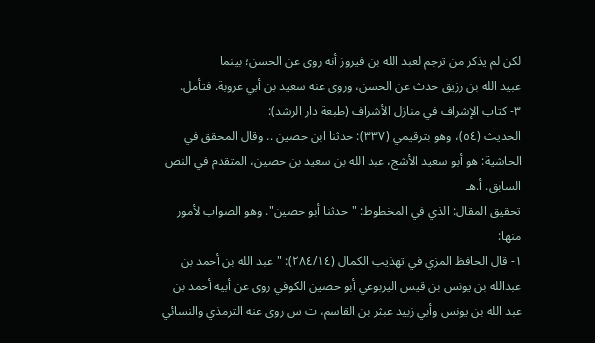لكن لم يذكر من ترجم لعبد الله بن فيروز أنه روى عن الحسن؛ بينما
عبيد الله بن رزيق حدث عن الحسن، وروى عنه سعيد بن أبي عروبة. فتأمل.
٣- كتاب الإشراف في منازل الأشراف (طبعة دار الرشد):
الحديث (٥٤)، وهو بترقيمي (٣٣٧): حدثنا ابن حصين .. وقال المحقق في
الحاشية: هو أبو سعيد الأشج، عبد الله بن سعيد بن حصين، المتقدم في النص
السابق. أ.هـ
تحقيق المقال: الذي في المخطوط: "حدثنا أبو حصين". وهو الصواب لأمور
منها:
١- قال الحافظ المزي في تهذيب الكمال (٢٨٤/١٤): "عبد الله بن أحمد بن
عبدالله بن يونس بن قيس اليربوعي أبو حصين الكوفي روى عن أبيه أحمد بن
عبد الله بن يونس وأبي زبيد عبثر بن القاسم، ت س روى عنه الترمذي والنسائي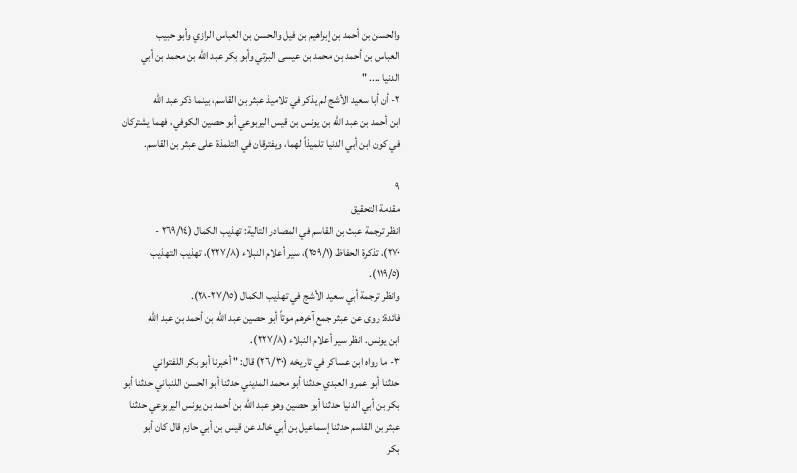والحسن بن أحمد بن إبراهيم بن فيل والحسن بن العباس الرازي وأبو حبيب
العباس بن أحمد بن محمد بن عيسى البرتي وأبو بكر عبد الله بن محمد بن أبي
الدنیا .... "
٢- أن أبا سعيد الأشج لم يذكر في تلاميذ عبثر بن القاسم، بينما ذكر عبد الله
ابن أحمد بن عبد الله بن يونس بن قيس اليربوعي أبو حصين الكوفي، فهما يشتركان
في كون ابن أبي الدنيا تلميذاً لهما، ويفترقان في التلمذة على عبثر بن القاسم.

٩
مقدمة التحقيق
انظر ترجمة عبث بن القاسم في المصادر التالية: تهذيب الكمال (٢٦٩/١٤ -
٢٧٠)، تذكرة الحفاظ (٢٥٩/١)، سير أعلام النبلاء (٢٢٧/٨)، تهذيب التهذيب
(١١٩/٥).
وانظر ترجمة أبي سعيد الأشج في تهذيب الكمال (٢٧/١٥-٢٨).
فائدة: روى عن عبثر جمع آخرهم موتاً أبو حصين عبد الله بن أحمد بن عبد الله
ابن يونس. انظر سير أعلام النبلاء (٢٢٧/٨).
٣- ما رواه ابن عساكر في تاريخه (٢٦/٣٠) قال: " أخبرنا أبو بكر اللفتواني
حدثنا أبو عمرو العبدي حدثنا أبو محمد المديني حدثنا أبو الحسن اللنباني حدثنا أبو
بكر بن أبي الدنيا حدثنا أبو حصين وهو عبد الله بن أحمد بن يونس اليربوعي حدثنا
عبثر بن القاسم حدثنا إسماعيل بن أبي خالد عن قيس بن أبي حازم قال كان أبو
بكر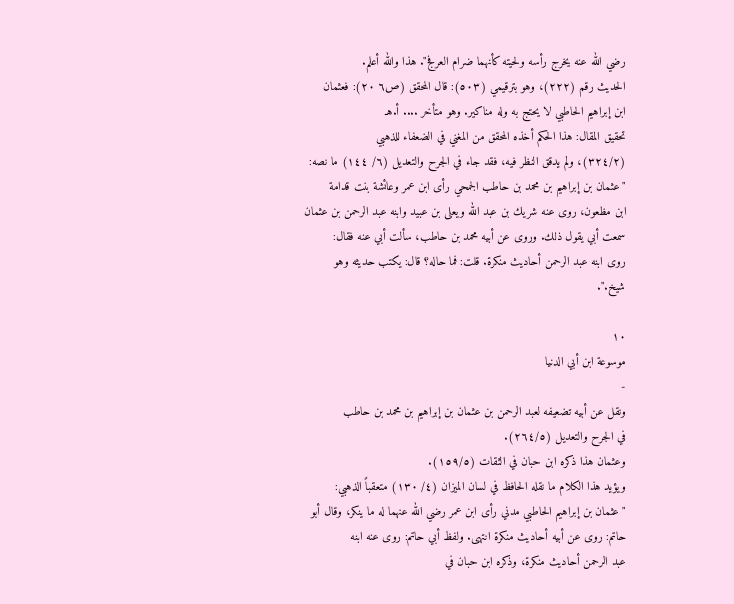رضي الله عنه يخرج رأسه ولحيته كأنهما ضرام العرفج". هذا والله أعلم.
الحديث رقم (٢٢٢)، وهو بترقيمي (٥٠٣): قال المحقق (ص٦ ٢٠): فعثمان
ابن إبراهيم الحاطبي لا يحتج به وله مناكير. وهو متأخر .... أ.هـ
تحقيق المقال: هذا الحكم أخذه المحقق من المغني في الضعفاء للذهبي
(٣٢٤/٢)، ولم يدقق النظر فيه، فقد جاء في الجرح والتعديل (٦/ ١٤٤) ما نصه:
"عثمان بن إبراهيم بن محمد بن حاطب الجمحي رأى ابن عمر وعائشة بنت قدامة
ابن مظعون، روی عنه شریك بن عبد الله ویعلی بن عبید وابنه عبد الرحمن بن عثمان
سمعت أبي يقول ذلك. وروى عن أبيه محمد بن حاطب، سألت أبي عنه فقال:
روی ابنه عبد الرحمن أحاديث منکرة. قلت: فما حاله؟ قال: یکتب حديثه وهو
شیخ.".

١٠
موسوعة ابن أبي الدنيا
-
ونقل عن أبيه تضعيفه لعبد الرحمن بن عثمان بن إبراهيم بن محمد بن حاطب
في الجرح والتعديل (٢٦٤/٥).
وعثمان هذا ذكره ابن حبان في الثقات (١٥٩/٥).
ويؤيد هذا الكلام ما نقله الحافظ في لسان الميزان (٤/ ١٣٠) متعقباً الذهبي:
"عثمان بن إبراهيم الحاطبي مدني رأى ابن عمر رضي الله عنهما له ما ينكر، وقال أبو
حاتم: روى عن أبيه أحاديث منكرة انتهى. ولفظ أبي حاتم: روى عنه ابنه
عبد الرحمن أحاديث منكرة، وذكره ابن حبان في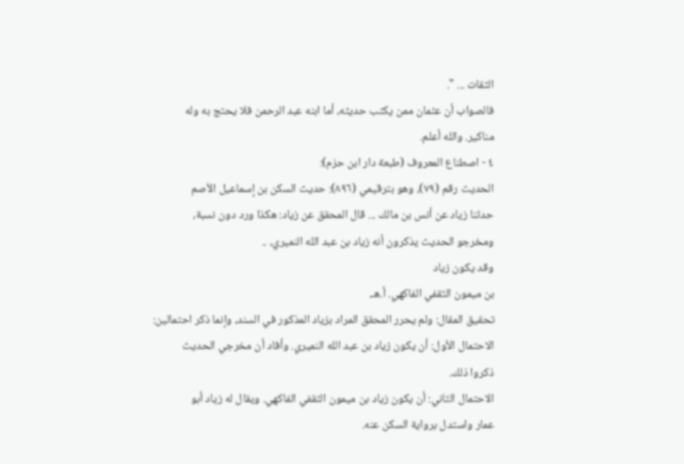الثقات ... ".
فالصواب أن عثمان ممن يكتب حديثه، أما ابنه عبد الرحمن فلا يحتج به وله
مناكير. والله أعلم.
٤ - اصطناع المعروف (طبعة دار ابن حزم):
الحديث رقم (٧٩)، وهو بترقيمي (٨٩٦): حديث السكن بن إسماعيل الأصم
حدثنا زياد عن أنس بن مالك ... قال المحقق عن زياد: هكذا ورد دون نسبة،
ومخرجو الحديث يذكرون أنه زياد بن عبد الله النميري، ..
وقد یکون زياد
بن میمون الثقفي الفاکھي. أ.هـ.
تحقيق المقال: ولم يحرر المحقق المراد بزياد المذكور في السند، وإنما ذكر احتمالين:
الاحتمال الأول: أن يكون زياد بن عبد الله النميري. وأفاد أن مخرجي الحديث
ذكروا ذلك.
الاحتمال الثاني: أن يكون زياد بن ميمون الثقفي الفاكهي. ويقال له زياد أبو
عمار واستدل برواية السكن عنه.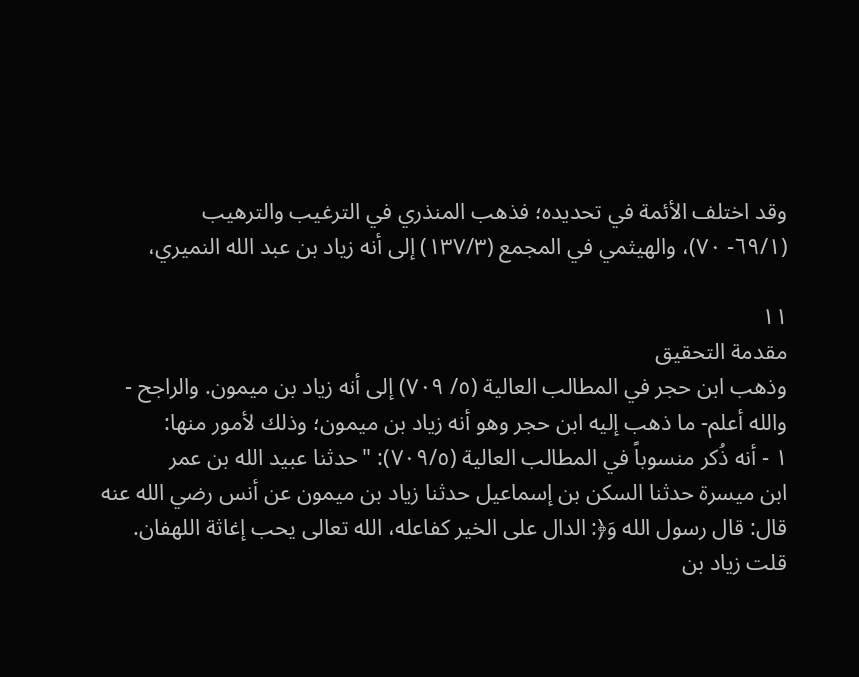وقد اختلف الأئمة في تحديده؛ فذهب المنذري في الترغيب والترهيب
(٦٩/١- ٧٠)، والهيثمي في المجمع (١٣٧/٣) إلى أنه زياد بن عبد الله النميري،

١١
مقدمة التحقيق
وذهب ابن حجر في المطالب العالية (٥/ ٧٠٩) إلى أنه زياد بن ميمون. والراجح -
والله أعلم- ما ذهب إليه ابن حجر وهو أنه زياد بن ميمون؛ وذلك لأمور منها:
١ - أنه ذُكر منسوباً في المطالب العالية (٧٠٩/٥): "حدثنا عبيد الله بن عمر
ابن ميسرة حدثنا السكن بن إسماعيل حدثنا زياد بن ميمون عن أنس رضي الله عنه
قال: قال رسول الله وَ﴿: الدال على الخير كفاعله، الله تعالى يحب إغاثة اللهفان.
قلت زیاد بن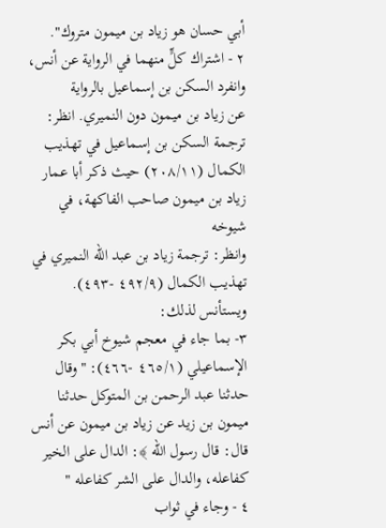أبي حسان هو زياد بن ميمون متروك".
٢ - اشتراك كلٍّ منهما في الرواية عن أنس، وانفرد السكن بن إسماعيل بالرواية
عن زياد بن ميمون دون النميري. انظر: ترجمة السكن بن إسماعيل في تهذيب
الكمال (٢٠٨/١١) حيث ذكر أبا عمار زياد بن ميمون صاحب الفاكهة، في شيوخه
وانظر: ترجمة زياد بن عبد الله النميري في تهذيب الكمال (٤٩٢/٩ -٤٩٣).
ويستأنس لذلك:
٣- بما جاء في معجم شيوخ أبي بكر الإسماعيلي (٤٦٥/١ -٤٦٦): "وقال
حدثنا عبد الرحمن بن المتوكل حدثنا ميمون بن زيد عن زياد بن ميمون عن أنس
قال: قال رسول الله ﴾: الدال على الخير كفاعله، والدال على الشر کفاعله "
٤ - وجاء في ثواب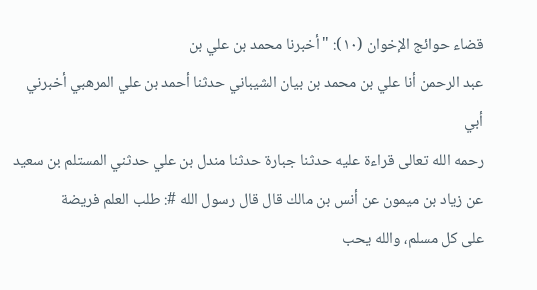قضاء حوائج الإخوان (١٠): "أخبرنا محمد بن علي بن
عبد الرحمن أنا علي بن محمد بن بيان الشيباني حدثنا أحمد بن علي المرهبي أخبرني أبي
رحمه الله تعالى قراءة عليه حدثنا جبارة حدثنا مندل بن علي حدثني المستلم بن سعيد
عن زياد بن ميمون عن أنس بن مالك قال قال رسول الله #: طلب العلم فريضة
على كل مسلم، والله يحب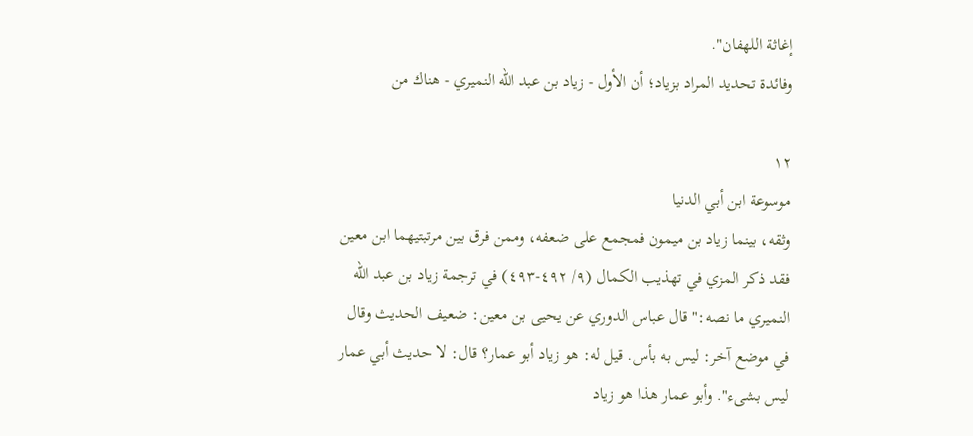إغاثة اللهفان".
وفائدة تحديد المراد بزياد؛ أن الأول - زياد بن عبد الله النميري - هناك من

١٢
موسوعة ابن أبي الدنيا
وثقه، بينما زياد بن ميمون فمجمع على ضعفه، وممن فرق بين مرتبتيهما ابن معين
فقد ذكر المزي في تهذيب الكمال (٩/ ٤٩٢-٤٩٣) في ترجمة زياد بن عبد الله
النميري ما نصه:" قال عباس الدوري عن يحيى بن معين: ضعيف الحديث وقال
في موضع آخر: ليس به بأس. قيل له: هو زياد أبو عمار؟ قال: لا حديث أبي عمار
لیس بشىء". وأبو عمار هذا هو زياد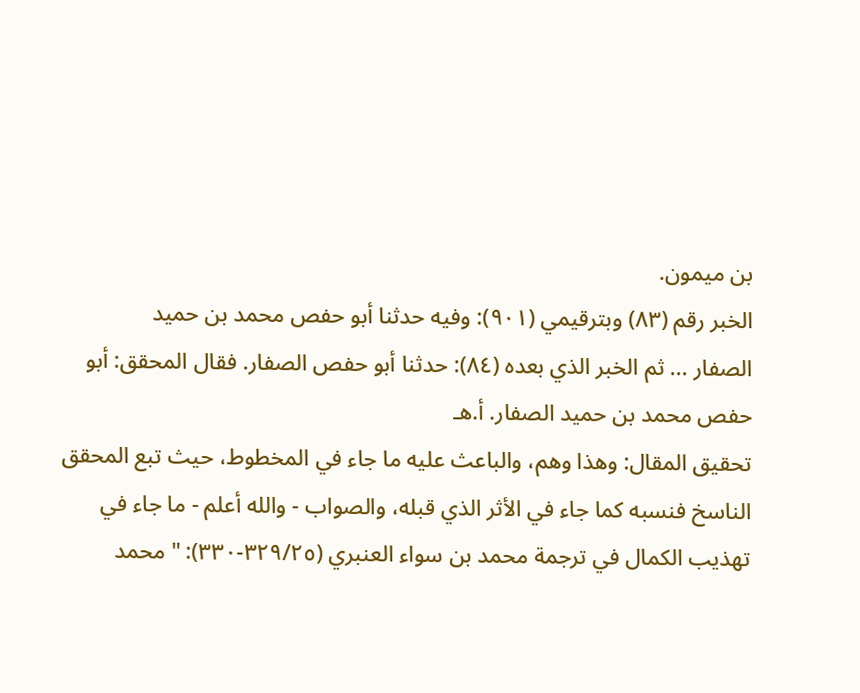بن ميمون.
الخبر رقم (٨٣) وبترقيمي (٩٠١): وفيه حدثنا أبو حفص محمد بن حميد
الصفار ... ثم الخبر الذي بعده (٨٤): حدثنا أبو حفص الصفار. فقال المحقق: أبو
حفص محمد بن حميد الصفار. أ.هـ
تحقيق المقال: وهذا وهم، والباعث عليه ما جاء في المخطوط، حيث تبع المحقق
الناسخ فنسبه كما جاء في الأثر الذي قبله، والصواب - والله أعلم - ما جاء في
تهذيب الكمال في ترجمة محمد بن سواء العنبري (٣٢٩/٢٥-٣٣٠): " محمد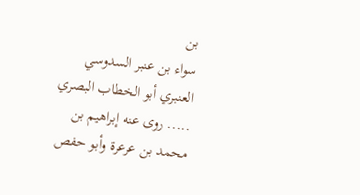بن
سواء بن عنبر السدوسي العنبري أبو الخطاب البصري ..... روى عنه إبراهيم بن
محمد بن عرعرة وأبو حفص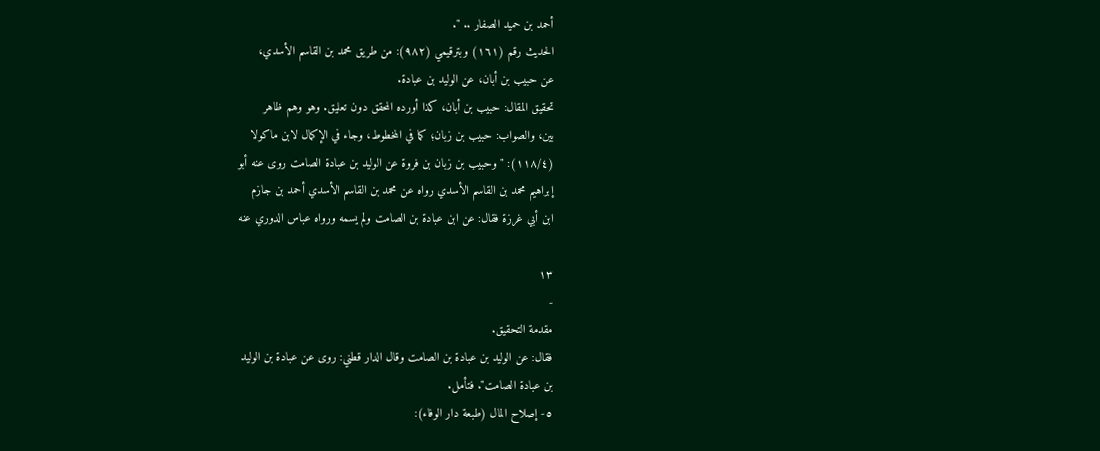أحمد بن حميد الصفار .. ".
الحديث رقم (١٦١) وبترقيمي (٩٨٢): من طريق محمد بن القاسم الأسدي،
عن حبيب بن أبان، عن الوليد بن عبادة.
تحقيق المقال: حبيب بن أبان، كذا أورده المحقق دون تعليق. وهو وهم ظاهر
بين، والصواب: حبيب بن زبان؛ كما في المخطوط، وجاء في الإكمال لابن ماكولا
(١١٨/٤): " وحبيب بن زبان بن فروة عن الوليد بن عبادة الصامت روى عنه أبو
إبراهيم محمد بن القاسم الأسدي رواه عن محمد بن القاسم الأسدي أحمد بن جازم
ابن أبي غرزة فقال: عن ابن عبادة بن الصامت ولم يسمه ورواه عباس الدوري عنه

١٣
-
مقدمة التحقيق.
فقال: عن الوليد بن عبادة بن الصامت وقال الدار قطني: روى عن عبادة بن الوليد
بن عبادة الصامت". فتأمل.
٥- إصلاح المال (طبعة دار الوفاء):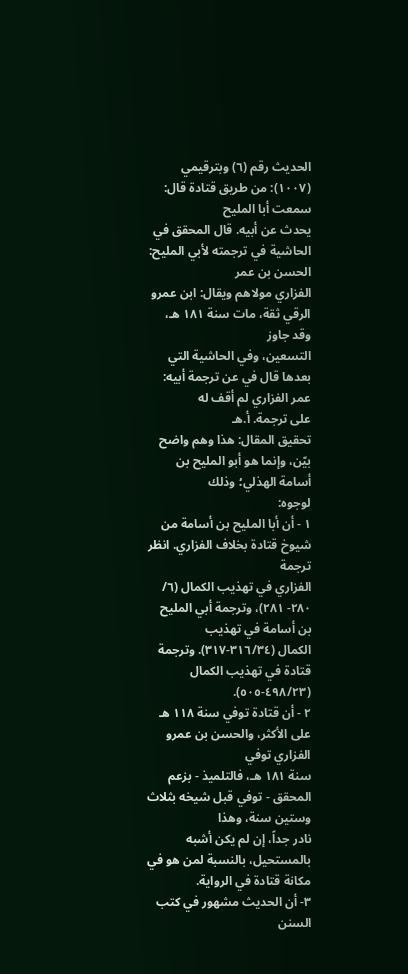الحديث رقم (٦) وبترقيمي (١٠٠٧): من طريق قتادة قال: سمعت أبا المليح
يحدث عن أبيه. قال المحقق في الحاشية في ترجمته لأبي المليح: الحسن بن عمر
الفزاري مولاهم ويقال: ابن عمرو الرقي ثقة، مات سنة ١٨١ هـ، وقد جاوز
التسعين، وفي الحاشية التي بعدها قال في عن ترجمة أبيه: عمر الفزاري لم أقف له
على ترجمة. أ.هـ
تحقيق المقال: هذا وهم واضح بيّن، وإنما هو أبو المليح بن أسامة الهذلي؛ وذلك
لوجوه:
١ - أن أبا المليح بن أسامة من شيوخ قتادة بخلاف الفزاري. انظر ترجمة
الفزاري في تهذيب الكمال (٦/ ٢٨٠- ٢٨١)، وترجمة أبي المليح بن أسامة في تهذيب
الكمال (٣١٦/٣٤-٣١٧). وترجمة قتادة في تهذيب الكمال (٤٩٨/٢٣-٥٠٥).
٢ - أن قتادة توفي سنة ١١٨ هـ على الأكثر، والحسن بن عمرو الفزاري توفي
سنة ١٨١ هـ، فالتلميذ - بزعم المحقق - توفي قبل شيخه بثلاث وستين سنة، وهذا
نادر جداً، إن لم يكن أشبه بالمستحيل، بالنسبة لمن هو في مكانة قتادة في الرواية.
٣- أن الحديث مشهور في كتب السنن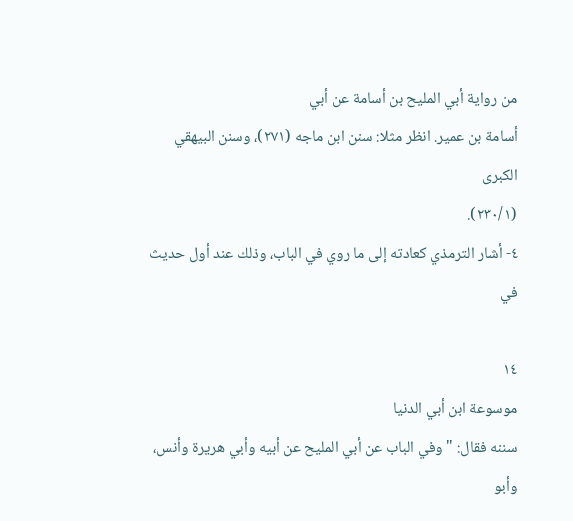من رواية أبي المليح بن أسامة عن أبي
أسامة بن عمير. انظر مثلا: سنن ابن ماجه (٢٧١)، وسنن البيهقي الكبرى
(٢٣٠/١).
٤- أشار الترمذي کعادته إلى ما روي في الباب، وذلك عند أول حديث في

١٤
موسوعة ابن أبي الدنيا
سننه فقال: " وفي الباب عن أبي المليح عن أبيه وأبي هريرة وأنس، وأبو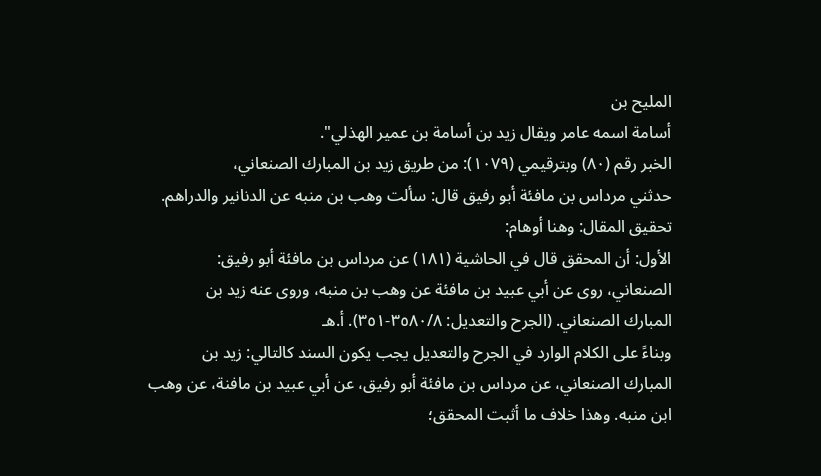المليح بن
أسامة اسمه عامر ويقال زيد بن أسامة بن عمير الهذلي".
الخبر رقم (٨٠) وبترقيمي (١٠٧٩): من طريق زيد بن المبارك الصنعاني،
حدثني مرداس بن مافئة أبو رفيق قال: سألت وهب بن منبه عن الدنانير والدراهم.
تحقيق المقال: وهنا أوهام:
الأول: أن المحقق قال في الحاشية (١٨١) عن مرداس بن مافئة أبو رفيق:
الصنعاني، روی عن أبي عبيد بن مافئة عن وهب بن منبه، وروی عنه زید بن
المبارك الصنعاني. (الجرح والتعديل: ٣٥٨٠/٨-٣٥١). أ.هـ
وبناءً على الكلام الوارد في الجرح والتعديل يجب يكون السند كالتالي: زيد بن
المبارك الصنعاني، عن مرداس بن مافئة أبو رفيق، عن أبي عبيد بن مافنة، عن وهب
ابن منبه. وهذا خلاف ما أثبت المحقق؛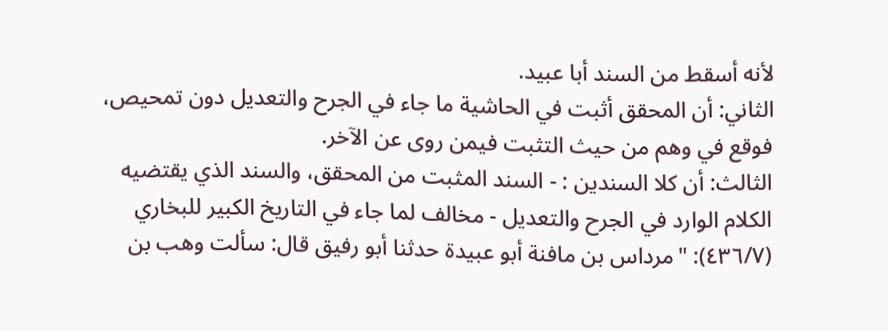لأنه أسقط من السند أبا عبيد.
الثاني: أن المحقق أثبت في الحاشية ما جاء في الجرح والتعديل دون تمحيص،
فوقع في وهم من حیث التثبت فیمن روی عن الآخر.
الثالث: أن كلا السندين : - السند المثبت من المحقق، والسند الذي يقتضيه
الكلام الوارد في الجرح والتعديل - مخالف لما جاء في التاريخ الكبير للبخاري
(٤٣٦/٧): "مرداس بن مافنة أبو عبيدة حدثنا أبو رفيق قال: سألت وهب بن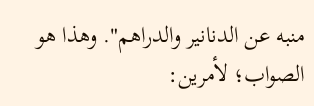منبه عن الدنانير والدراهم". وهذا هو الصواب؛ لأمرين: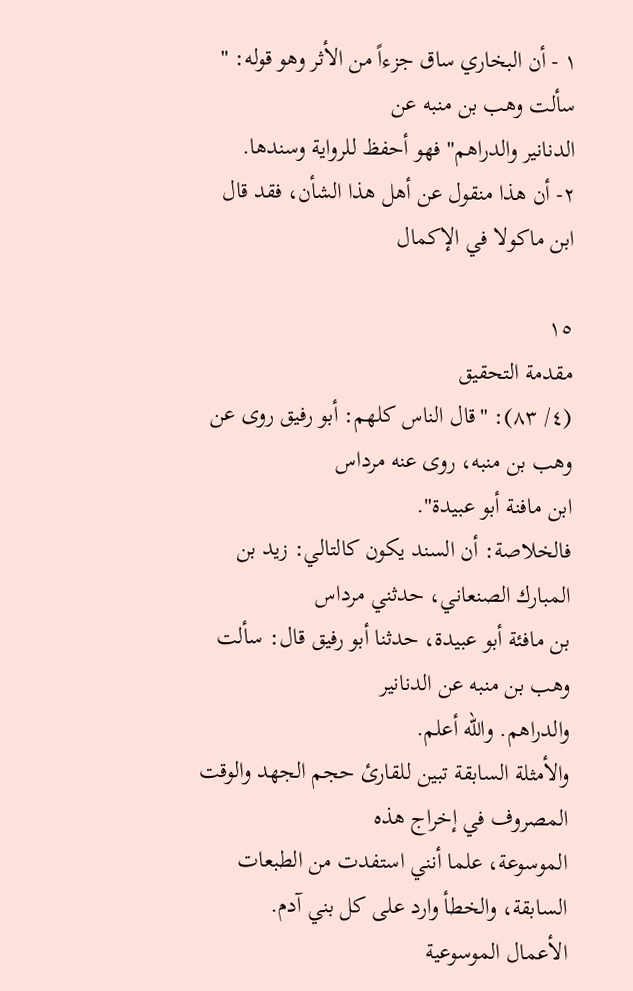١ - أن البخاري ساق جزءاً من الأثر وهو قوله: " سألت وهب بن منبه عن
الدنانير والدراهم" فهو أحفظ للرواية وسندها.
٢- أن هذا منقول عن أهل هذا الشأن، فقد قال ابن ماكولا في الإكمال

١٥
مقدمة التحقيق
(٤/ ٨٣): "قال الناس کلهم: أبو رفیق روی عن وهب بن منبه، روى عنه مرداس
ابن مافنة أبو عبيدة".
فالخلاصة: أن السند يكون كالتالي: زيد بن المبارك الصنعاني، حدثني مرداس
بن مافئة أبو عبيدة، حدثنا أبو رفيق قال: سألت وهب بن منبه عن الدنانير
والدراهم. والله أعلم.
والأمثلة السابقة تبين للقارئ حجم الجهد والوقت المصروف في إخراج هذه
الموسوعة، علما أنني استفدت من الطبعات السابقة، والخطأ وارد على كل بني آدم.
الأعمال الموسوعية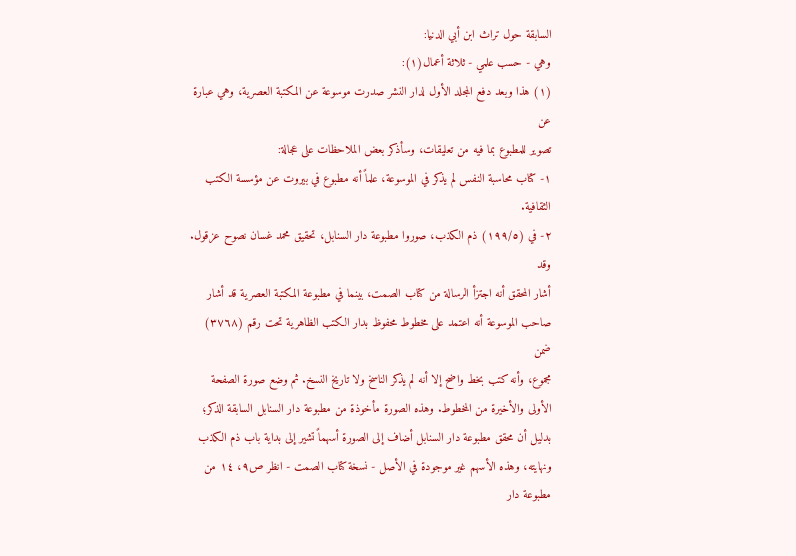السابقة حول تراث ابن أبي الدنيا:
وهي - حسب علمي - ثلاثة أعمال(١):
(١) هذا وبعد دفع المجلد الأول لدار النشر صدرت موسوعة عن المكتبة العصرية، وهي عبارة عن
تصوير للمطبوع بما فيه من تعليقات، وسأذكر بعض الملاحظات على عجالة:
١- كتاب محاسبة النفس لم يذكر في الموسوعة، علماً أنه مطبوع في بيروت عن مؤسسة الكتب الثقافية.
٢- في (١٩٩/٥) ذم الكذب، صوروا مطبوعة دار السنابل، تحقيق محمد غسان نصوح عزقول. وقد
أشار المحقق أنه اجتزأ الرسالة من كتاب الصمت، بينما في مطبوعة المكتبة العصرية قد أشار
صاحب الموسوعة أنه اعتمد على مخطوط محفوظ بدار الكتب الظاهرية تحت رقم (٣٧٦٨) ضمن
مجموع، وأنه كتب بخط واضح إلا أنه لم يذكر الناسخ ولا تاريخ النسخ. ثم وضع صورة الصفحة
الأولى والأخيرة من المخطوط. وهذه الصورة مأخوذة من مطبوعة دار السنابل السابقة الذكر؛
بدليل أن محقق مطبوعة دار السنابل أضاف إلى الصورة أسهماً تشير إلى بداية باب ذم الكذب
ونهايته، وهذه الأسهم غير موجودة في الأصل - نسخة كتاب الصمت - انظر ص٩، ١٤ من
مطبوعة دار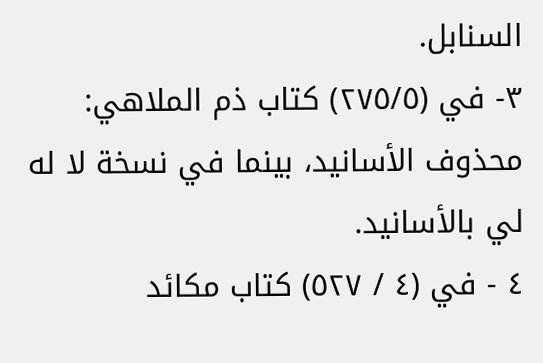السنابل.
٣- في (٢٧٥/٥) كتاب ذم الملاهي: محذوف الأسانيد، بينما في نسخة لا له لي بالأسانيد.
٤ - في (٤ / ٥٢٧) كتاب مكائد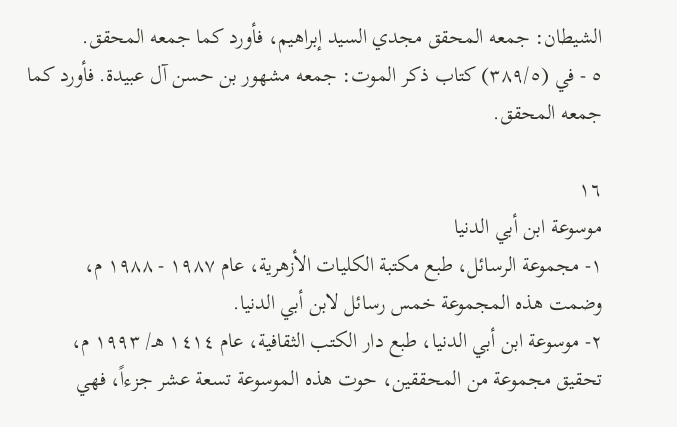الشيطان: جمعه المحقق مجدي السيد إبراهيم، فأورد كما جمعه المحقق.
٥ - في (٣٨٩/٥) كتاب ذكر الموت: جمعه مشهور بن حسن آل عبيدة. فأورد كما جمعه المحقق.

١٦
موسوعة ابن أبي الدنيا
١- مجموعة الرسائل، طبع مكتبة الكليات الأزهرية، عام ١٩٨٧ - ١٩٨٨ م،
وضمت هذه المجموعة خمس رسائل لابن أبي الدنيا.
٢- موسوعة ابن أبي الدنيا، طبع دار الكتب الثقافية، عام ١٤١٤ هـ/ ١٩٩٣ م،
تحقيق مجموعة من المحققين، حوت هذه الموسوعة تسعة عشر جزءاً، فهي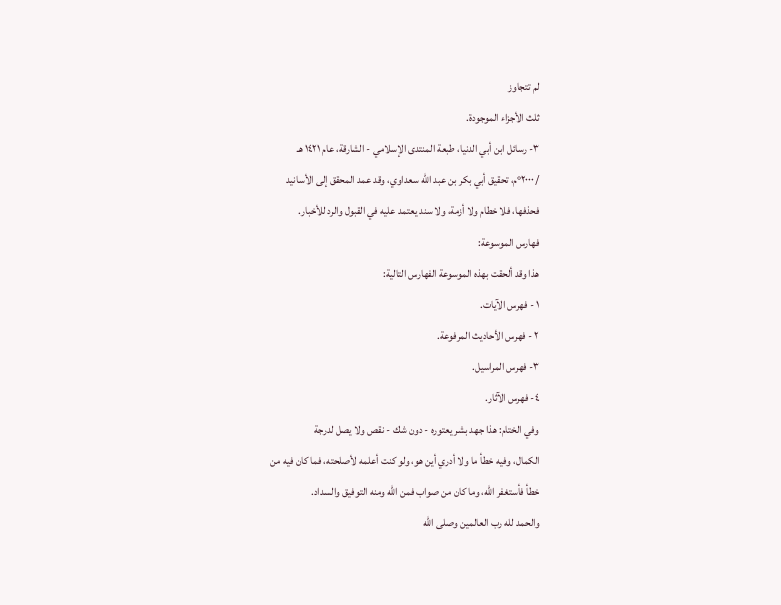لم تتجاوز
ثلث الأجزاء الموجودة.
٣- رسائل ابن أبي الدنيا، طبعة المنتدى الإسلامي - الشارقة، عام ١٤٢١ هـ
/ ٢٠٠٠°م، تحقيق أبي بكر بن عبد الله سعداوي، وقد عمد المحقق إلى الأسانيد
فحذفها، فلا خطام ولا أزمة، ولا سند يعتمد عليه في القبول والرد للأخبار.
فهارس الموسوعة:
هذا وقد ألحقت بهذه الموسوعة الفهارس التالية:
١ - فهرس الآيات.
٢ - فهرس الأحاديث المرفوعة.
٣- فهرس المراسيل.
٤- فهرس الآثار.
وفي الختام: هذا جهد بشر يعتوره - دون شك - نقص ولا يصل لدرجة
الكمال، وفيه خطأ ما ولا أدري أین هو، ولو كنت أعلمه لأصلحته، فما كان فيه من
خطأ فأستغفر الله، وما كان من صواب فمن الله ومنه التوفيق والسداد.
والحمد لله رب العالمين وصلى الله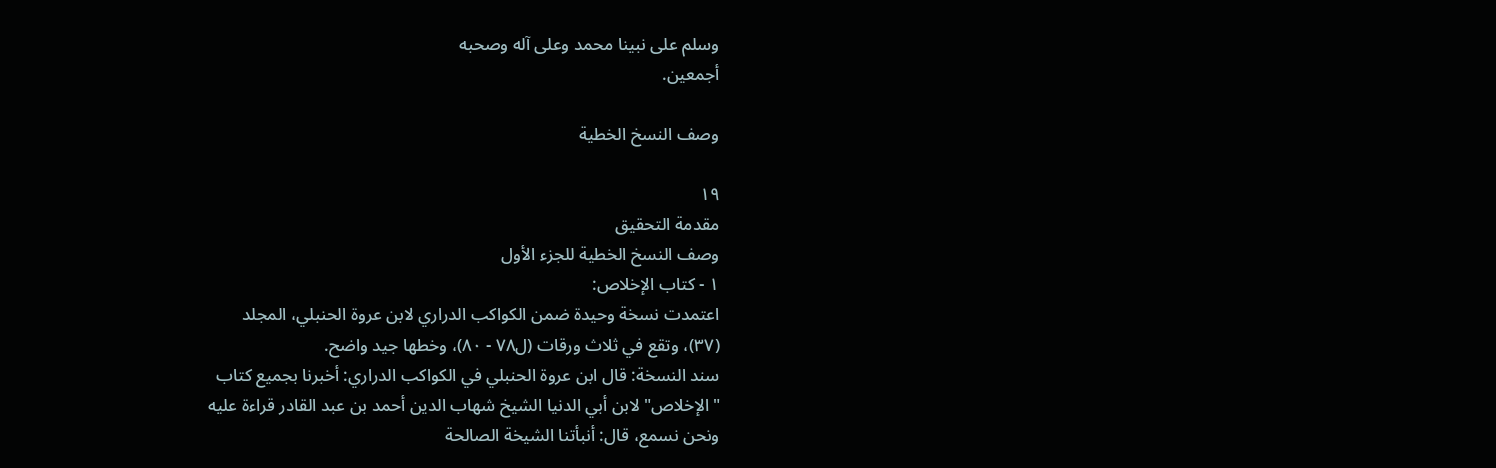وسلم على نبينا محمد وعلى آله وصحبه
أجمعين.

وصف النسخ الخطية

١٩
مقدمة التحقيق
وصف النسخ الخطية للجزء الأول
١ - كتاب الإخلاص:
اعتمدت نسخة وحيدة ضمن الكواكب الدراري لابن عروة الحنبلي، المجلد
(٣٧)، وتقع في ثلاث ورقات (ل٧٨ - ٨٠)، وخطها جيد واضح.
سند النسخة: قال ابن عروة الحنبلي في الكواكب الدراري: أخبرنا بجميع کتاب
"الإخلاص" لابن أبي الدنيا الشيخ شهاب الدين أحمد بن عبد القادر قراءة عليه
ونحن نسمع، قال: أنبأتنا الشيخة الصالحة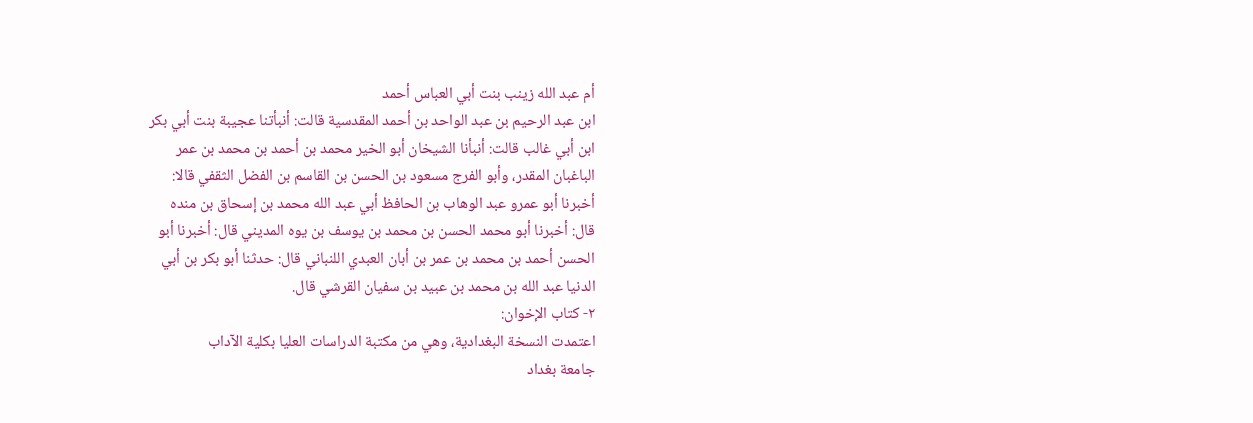أم عبد الله زينب بنت أبي العباس أحمد
ابن عبد الرحيم بن عبد الواحد بن أحمد المقدسية قالت: أنبأتنا عجيبة بنت أبي بكر
ابن أبي غالب قالت: أنبأنا الشيخان أبو الخير محمد بن أحمد بن محمد بن عمر
الباغبان المقدر، وأبو الفرج مسعود بن الحسن بن القاسم بن الفضل الثقفي قالا:
أخبرنا أبو عمرو عبد الوهاب بن الحافظ أبي عبد الله محمد بن إسحاق بن منده
قال: أخبرنا أبو محمد الحسن بن محمد بن يوسف بن يوه المديني قال: أخبرنا أبو
الحسن أحمد بن محمد بن عمر بن أبان العبدي اللنباني قال: حدثنا أبو بكر بن أبي
الدنیا عبد الله بن محمد بن عبيد بن سفيان القرشي قال.
٢- كتاب الإخوان:
اعتمدت النسخة البغدادية، وهي من مكتبة الدراسات العليا بكلية الآداب
جامعة بغداد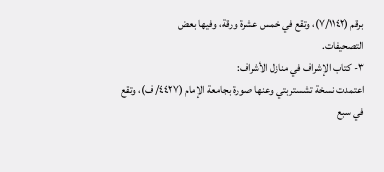برقم (٧/١١٤٢)، وتقع في خمس عشرة ورقة، وفيها بعض
التصحيفات.
٣- كتاب الإشراف في منازل الأشراف:
اعتمدت نسخة تشستربتي وعنها صورة بجامعة الإمام (٤٤٢٧/ ف)، وتقع
في سبع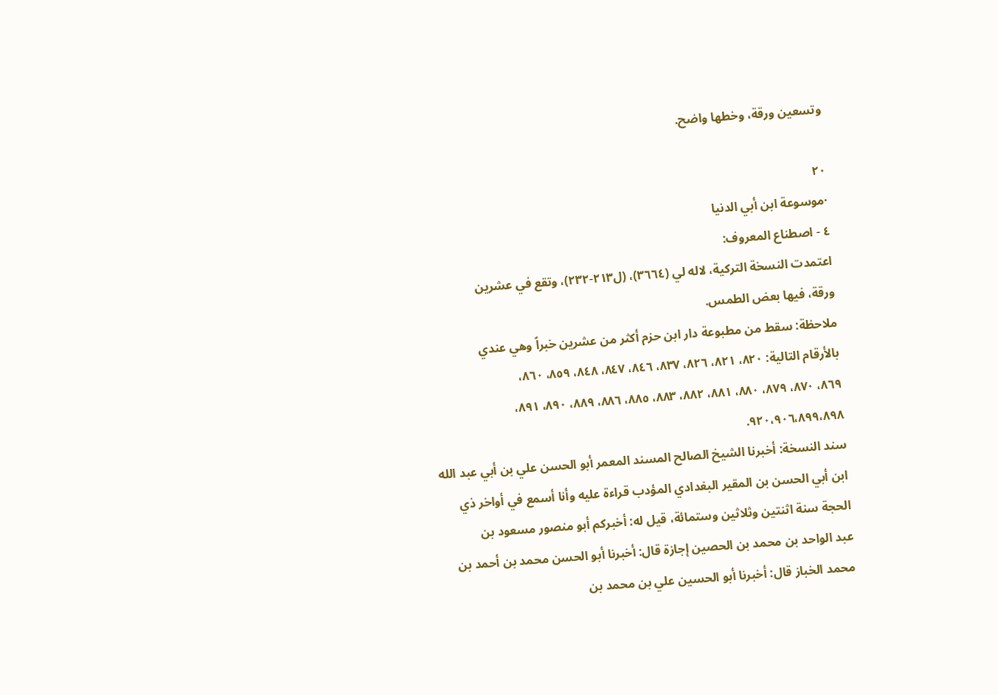وتسعین ورقة، وخطها واضح.

٢٠
·موسوعة ابن أبي الدنيا
٤ - اصطناع المعروف:
اعتمدت النسخة التركية، لاله لي (٣٦٦٤)، (ل٢١٣-٢٣٢)، وتقع في عشرين
ورقة، فيها بعض الطمس.
ملاحظة: سقط من مطبوعة دار ابن حزم أكثر من عشرين خبراً وهي عندي
بالأرقام التالية: ٨٢٠، ٨٢١، ٨٢٦، ٨٣٧، ٨٤٦، ٨٤٧، ٨٤٨، ٨٥٩، ٨٦٠،
٨٦٩، ٨٧٠، ٨٧٩، ٨٨٠، ٨٨١، ٨٨٢، ٨٨٣، ٨٨٥، ٨٨٦، ٨٨٩، ٨٩٠، ٨٩١،
٩٢٠،٩٠٦،٨٩٩،٨٩٨.
سند النسخة: أخبرنا الشيخ الصالح المسند المعمر أبو الحسن علي بن أبي عبد الله
ابن أبي الحسن بن المقير البغدادي المؤدب قراءة عليه وأنا أسمع في أواخر ذي
الحجة سنة اثنتين وثلاثين وستمائة، قيل له: أخبركم أبو منصور مسعود بن
عبد الواحد بن محمد بن الحصين إجازة قال: أخبرنا أبو الحسن محمد بن أحمد بن
محمد الخباز قال: أخبرنا أبو الحسين علي بن محمد بن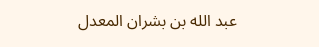عبد الله بن بشران المعدل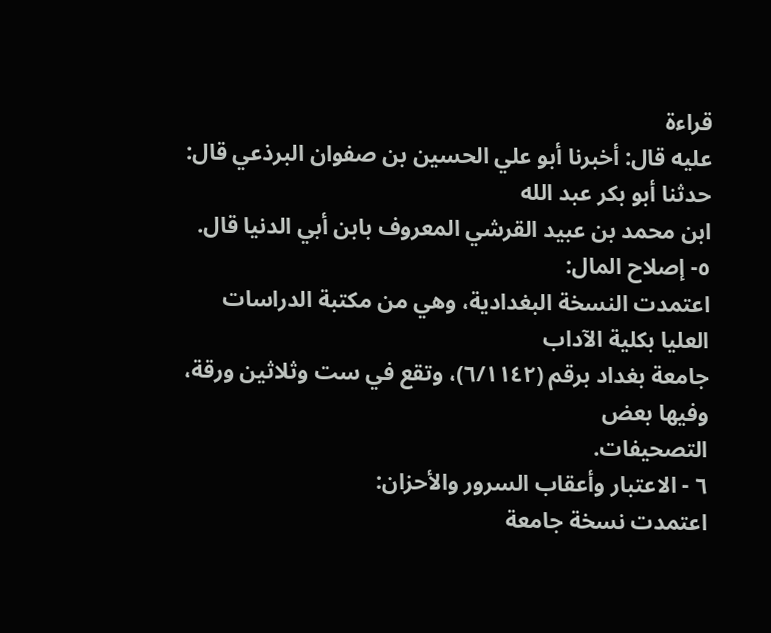قراءة
عليه قال: أخبرنا أبو علي الحسين بن صفوان البرذعي قال: حدثنا أبو بكر عبد الله
ابن محمد بن عبيد القرشي المعروف بابن أبي الدنيا قال.
٥- إصلاح المال:
اعتمدت النسخة البغدادية، وهي من مكتبة الدراسات العليا بكلية الآداب
جامعة بغداد برقم (٦/١١٤٢)، وتقع في ست وثلاثين ورقة، وفيها بعض
التصحیفات.
٦ - الاعتبار وأعقاب السرور والأحزان:
اعتمدت نسخة جامعة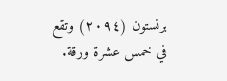برنستون (٢٠٩٤) وتقع في خمس عشرة ورقة.